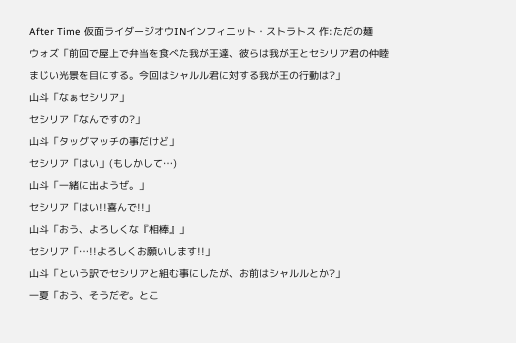After Time 仮面ライダージオウINインフィニット・ストラトス 作:ただの麺
ウォズ「前回で屋上で弁当を食べた我が王達、彼らは我が王とセシリア君の仲睦まじい光景を目にする。今回はシャルル君に対する我が王の行動は?」
山斗「なぁセシリア」
セシリア「なんですの?」
山斗「タッグマッチの事だけど」
セシリア「はい」(もしかして…)
山斗「一緒に出ようぜ。」
セシリア「はい!!喜んで!!」
山斗「おう、よろしくな『相棒』」
セシリア「…!!よろしくお願いします!!」
山斗「という訳でセシリアと組む事にしたが、お前はシャルルとか?」
一夏「おう、そうだぞ。とこ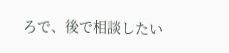ろで、後で相談したい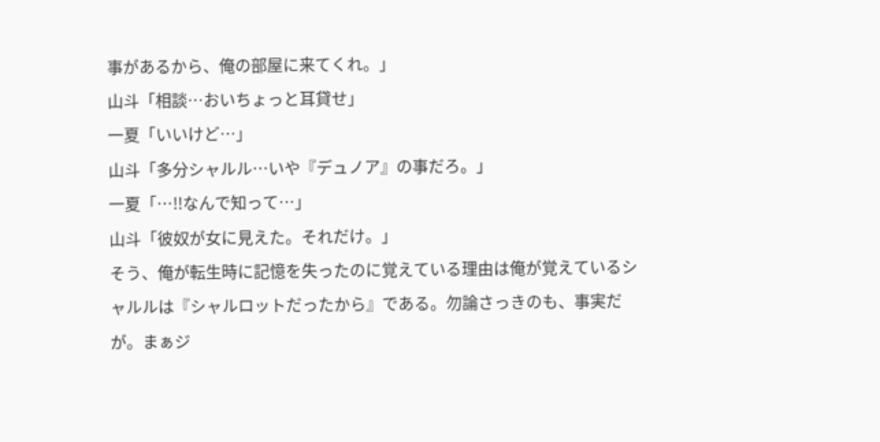事があるから、俺の部屋に来てくれ。」
山斗「相談…おいちょっと耳貸せ」
一夏「いいけど…」
山斗「多分シャルル…いや『デュノア』の事だろ。」
一夏「…!!なんで知って…」
山斗「彼奴が女に見えた。それだけ。」
そう、俺が転生時に記憶を失ったのに覚えている理由は俺が覚えているシャルルは『シャルロットだったから』である。勿論さっきのも、事実だが。まぁジ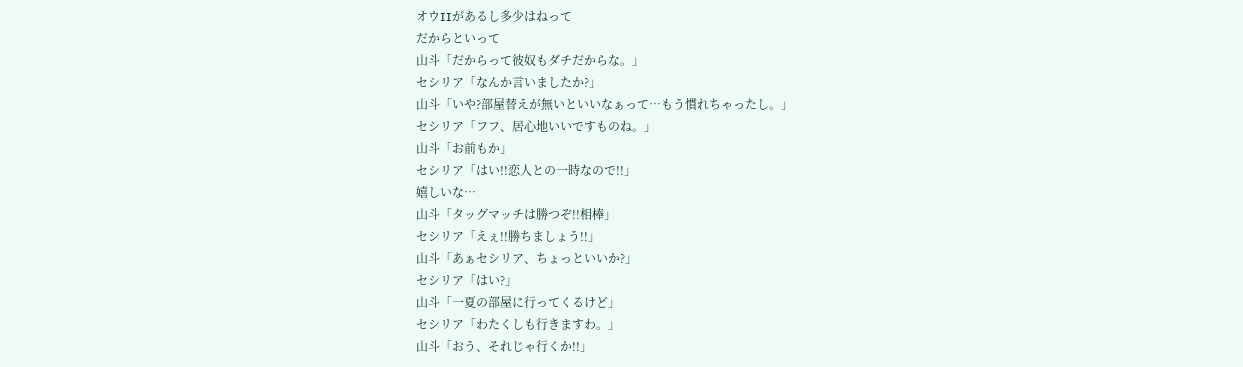オウIIがあるし多少はねって
だからといって
山斗「だからって彼奴もダチだからな。」
セシリア「なんか言いましたか?」
山斗「いや?部屋替えが無いといいなぁって…もう慣れちゃったし。」
セシリア「フフ、居心地いいですものね。」
山斗「お前もか」
セシリア「はい!!恋人との一時なので!!」
嬉しいな…
山斗「タッグマッチは勝つぞ!!相棒」
セシリア「えぇ!!勝ちましょう!!」
山斗「あぁセシリア、ちょっといいか?」
セシリア「はい?」
山斗「一夏の部屋に行ってくるけど」
セシリア「わたくしも行きますわ。」
山斗「おう、それじゃ行くか!!」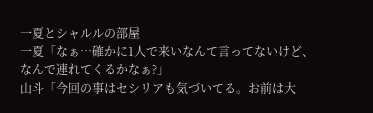一夏とシャルルの部屋
一夏「なぁ…確かに1人で来いなんて言ってないけど、なんで連れてくるかなぁ?」
山斗「今回の事はセシリアも気づいてる。お前は大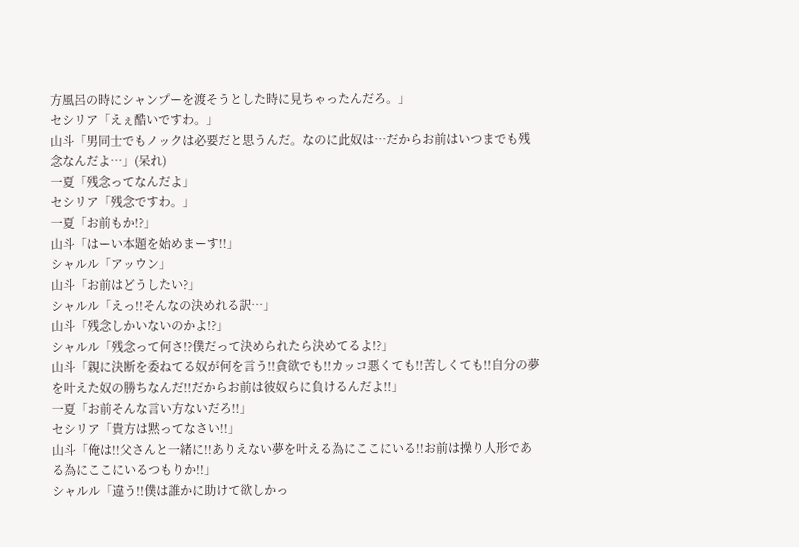方風呂の時にシャンプーを渡そうとした時に見ちゃったんだろ。」
セシリア「えぇ酷いですわ。」
山斗「男同士でもノックは必要だと思うんだ。なのに此奴は…だからお前はいつまでも残念なんだよ…」(呆れ)
一夏「残念ってなんだよ」
セシリア「残念ですわ。」
一夏「お前もか!?」
山斗「はーい本題を始めまーす!!」
シャルル「アッウン」
山斗「お前はどうしたい?」
シャルル「えっ!!そんなの決めれる訳…」
山斗「残念しかいないのかよ!?」
シャルル「残念って何さ!?僕だって決められたら決めてるよ!?」
山斗「親に決断を委ねてる奴が何を言う!!貪欲でも!!カッコ悪くても!!苦しくても!!自分の夢を叶えた奴の勝ちなんだ!!だからお前は彼奴らに負けるんだよ!!」
一夏「お前そんな言い方ないだろ!!」
セシリア「貴方は黙ってなさい!!」
山斗「俺は!!父さんと一緒に!!ありえない夢を叶える為にここにいる!!お前は操り人形である為にここにいるつもりか!!」
シャルル「違う!!僕は誰かに助けて欲しかっ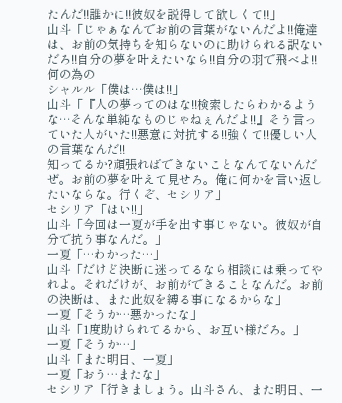たんだ!!誰かに!!彼奴を説得して欲しくて!!」
山斗「じゃぁなんでお前の言葉がないんだよ!!俺達は、お前の気持ちを知らないのに助けられる訳ないだろ!!自分の夢を叶えたいなら!!自分の羽で飛べよ!!何の為の
シャルル「僕は…僕は!!」
山斗「『人の夢ってのはな!!検索したらわかるような…そんな単純なものじゃねぇんだよ!!』そう言っていた人がいた!!悪意に対抗する!!強くて!!優しい人の言葉なんだ!!
知ってるか?頑張ればできないことなんてないんだぜ。お前の夢を叶えて見せろ。俺に何かを言い返したいならな。行くぞ、セシリア」
セシリア「はい!!」
山斗「今回は一夏が手を出す事じゃない。彼奴が自分で抗う事なんだ。」
一夏「…わかった…」
山斗「だけど決断に迷ってるなら相談には乗ってやれよ。それだけが、お前ができることなんだ。お前の決断は、また此奴を縛る事になるからな」
一夏「そうか…悪かったな」
山斗「1度助けられてるから、お互い様だろ。」
一夏「そうか…」
山斗「また明日、一夏」
一夏「おう…またな」
セシリア「行きましょう。山斗さん、また明日、一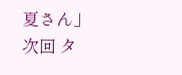夏さん」
次回 タ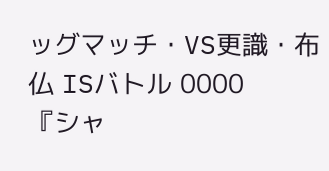ッグマッチ・VS更識・布仏 ISバトル 0000
『シャ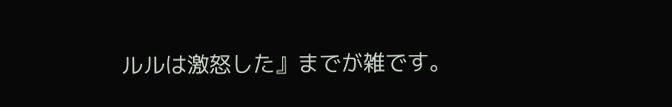ルルは激怒した』までが雑です。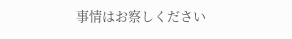事情はお察しください